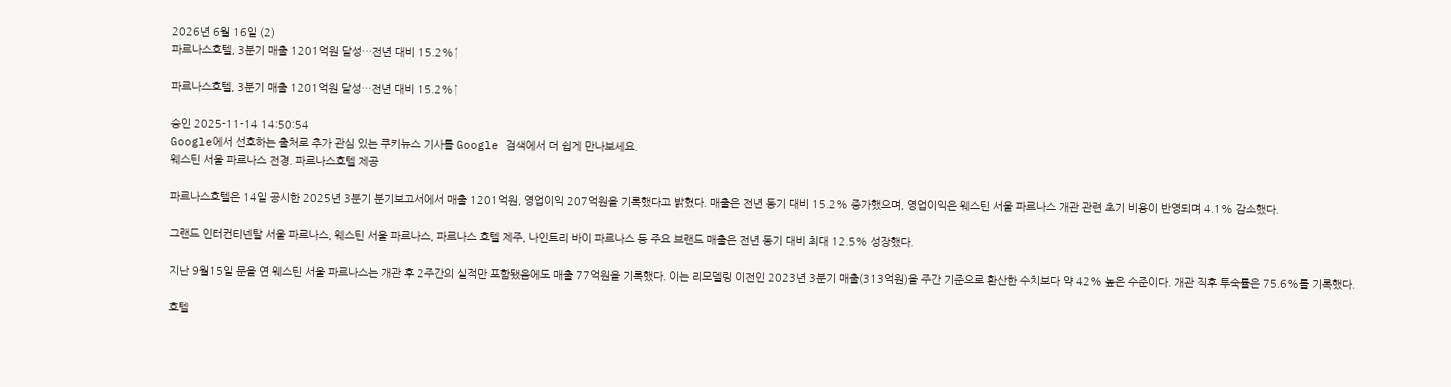2026년 6월 16일 (2)
파르나스호텔, 3분기 매출 1201억원 달성…전년 대비 15.2%↑

파르나스호텔, 3분기 매출 1201억원 달성…전년 대비 15.2%↑

승인 2025-11-14 14:50:54
Google에서 선호하는 출처로 추가 관심 있는 쿠키뉴스 기사를 Google 검색에서 더 쉽게 만나보세요.
웨스틴 서울 파르나스 전경. 파르나스호텔 제공

파르나스호텔은 14일 공시한 2025년 3분기 분기보고서에서 매출 1201억원, 영업이익 207억원을 기록했다고 밝혔다. 매출은 전년 동기 대비 15.2% 증가했으며, 영업이익은 웨스틴 서울 파르나스 개관 관련 초기 비용이 반영되며 4.1% 감소했다.

그랜드 인터컨티넨탈 서울 파르나스, 웨스틴 서울 파르나스, 파르나스 호텔 제주, 나인트리 바이 파르나스 등 주요 브랜드 매출은 전년 동기 대비 최대 12.5% 성장했다.

지난 9월15일 문을 연 웨스틴 서울 파르나스는 개관 후 2주간의 실적만 포함됐음에도 매출 77억원을 기록했다. 이는 리모델링 이전인 2023년 3분기 매출(313억원)을 주간 기준으로 환산한 수치보다 약 42% 높은 수준이다. 개관 직후 투숙률은 75.6%를 기록했다.

호텔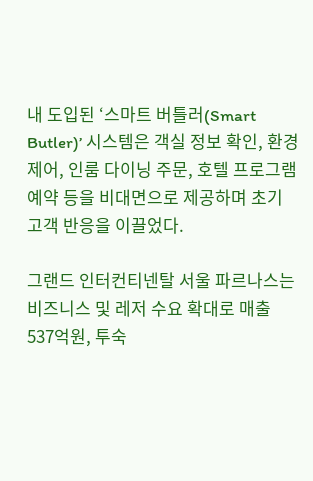내 도입된 ‘스마트 버틀러(Smart Butler)’ 시스템은 객실 정보 확인, 환경 제어, 인룸 다이닝 주문, 호텔 프로그램 예약 등을 비대면으로 제공하며 초기 고객 반응을 이끌었다.

그랜드 인터컨티넨탈 서울 파르나스는 비즈니스 및 레저 수요 확대로 매출 537억원, 투숙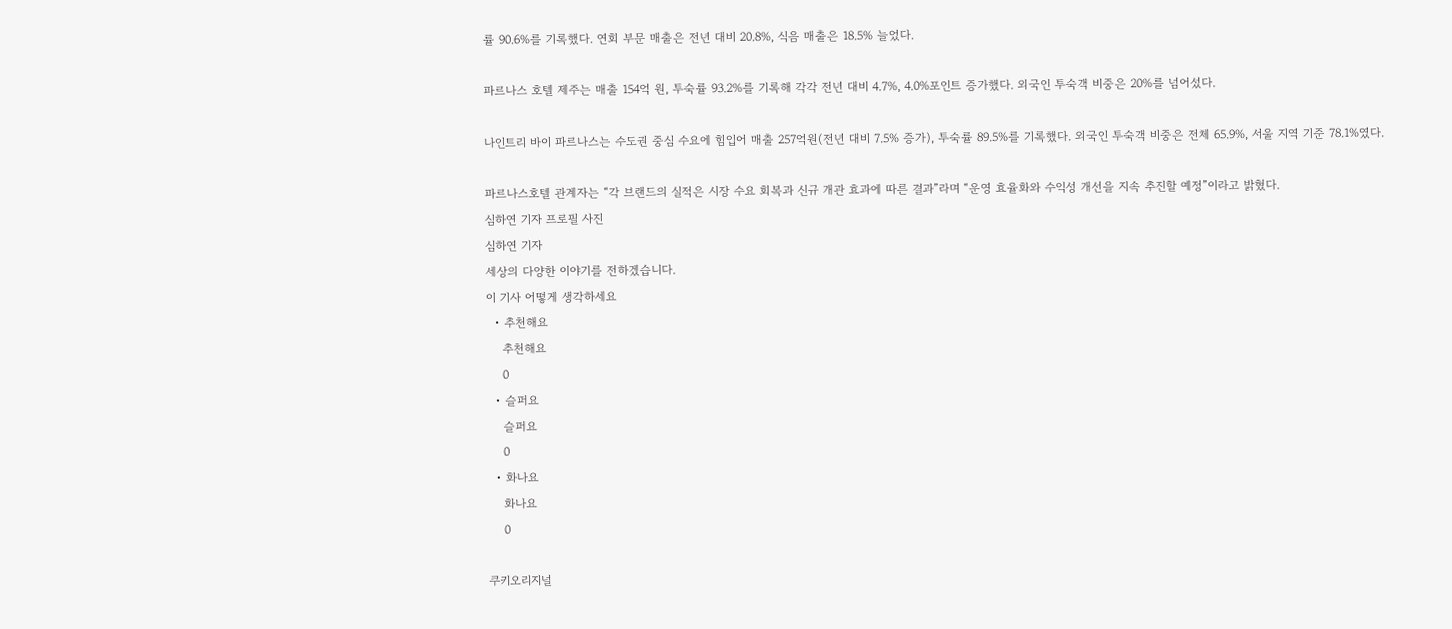률 90.6%를 기록했다. 연회 부문 매출은 전년 대비 20.8%, 식음 매출은 18.5% 늘었다.

파르나스 호텔 제주는 매출 154억 원, 투숙률 93.2%를 기록해 각각 전년 대비 4.7%, 4.0%포인트 증가했다. 외국인 투숙객 비중은 20%를 넘어섰다.

나인트리 바이 파르나스는 수도권 중심 수요에 힘입어 매출 257억원(전년 대비 7.5% 증가), 투숙률 89.5%를 기록했다. 외국인 투숙객 비중은 전체 65.9%, 서울 지역 기준 78.1%였다.

파르나스호텔 관계자는 “각 브랜드의 실적은 시장 수요 회복과 신규 개관 효과에 따른 결과”라며 “운영 효율화와 수익성 개선을 지속 추진할 예정”이라고 밝혔다.
심하연 기자 프로필 사진
심하연 기자
세상의 다양한 이야기를 전하겠습니다.
이 기사 어떻게 생각하세요
  • 추천해요
    추천해요
    0
  • 슬퍼요
    슬퍼요
    0
  • 화나요
    화나요
    0

쿠키오리지널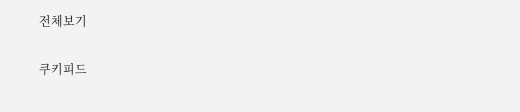전체보기

쿠키피드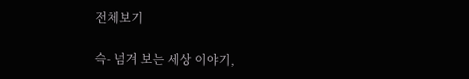전체보기

슥- 넘겨 보는 세상 이야기,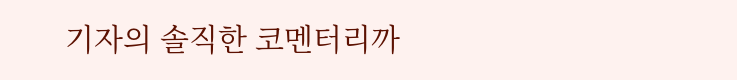기자의 솔직한 코멘터리까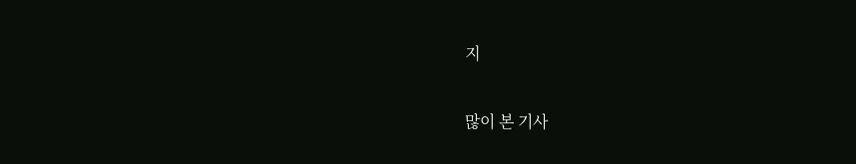지

많이 본 기사